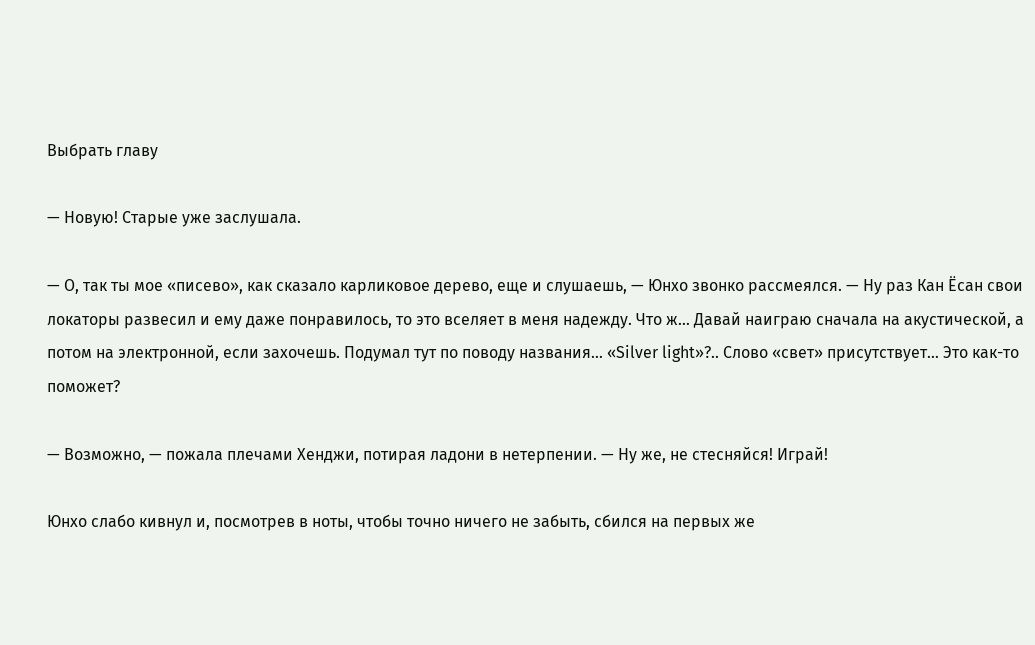Выбрать главу

— Новую! Старые уже заслушала.

— О, так ты мое «писево», как сказало карликовое дерево, еще и слушаешь, — Юнхо звонко рассмеялся. — Ну раз Кан Ёсан свои локаторы развесил и ему даже понравилось, то это вселяет в меня надежду. Что ж… Давай наиграю сначала на акустической, а потом на электронной, если захочешь. Подумал тут по поводу названия… «Silver light»?.. Слово «свет» присутствует… Это как-то поможет?

— Возможно, — пожала плечами Хенджи, потирая ладони в нетерпении. — Ну же, не стесняйся! Играй!

Юнхо слабо кивнул и, посмотрев в ноты, чтобы точно ничего не забыть, сбился на первых же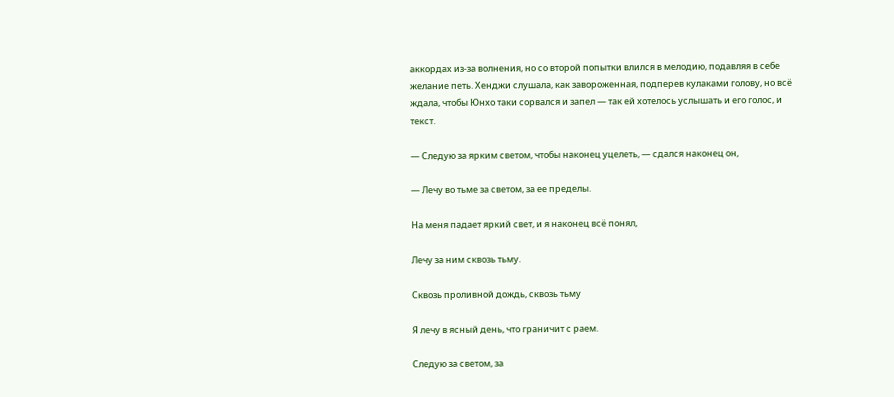аккордах из-за волнения, но со второй попытки влился в мелодию, подавляя в себе желание петь. Хенджи слушала, как завороженная, подперев кулаками голову, но всё ждала, чтобы Юнхо таки сорвался и запел — так ей хотелось услышать и его голос, и текст.

— Следую за ярким светом, чтобы наконец уцелеть, — сдался наконец он,

— Лечу во тьме за светом, за ее пределы.

На меня падает яркий свет, и я наконец всё понял,

Лечу за ним сквозь тьму.

Сквозь проливной дождь, сквозь тьму

Я лечу в ясный день, что граничит с раем.

Следую за светом, за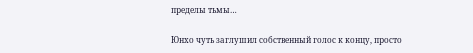пределы тьмы…

Юнхо чуть заглушил собственный голос к концу, просто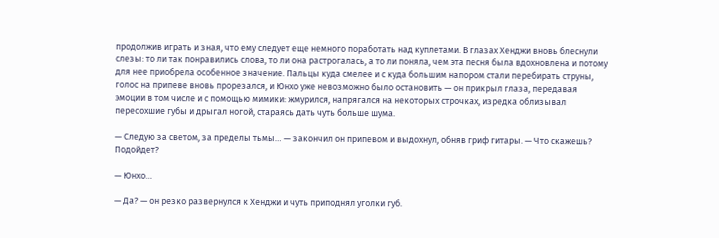продолжив играть и зная, что ему следует еще немного поработать над куплетами. В глазах Хенджи вновь блеснули слезы: то ли так понравились слова, то ли она растрогалась, а то ли поняла, чем эта песня была вдохновлена и потому для нее приобрела особенное значение. Пальцы куда смелее и с куда большим напором стали перебирать струны, голос на припеве вновь прорезался, и Юнхо уже невозможно было остановить — он прикрыл глаза, передавая эмоции в том числе и с помощью мимики: жмурился, напрягался на некоторых строчках, изредка облизывал пересохшие губы и дрыгал ногой, стараясь дать чуть больше шума.

— Следую за светом, за пределы тьмы… — закончил он припевом и выдохнул, обняв гриф гитары. — Что скажешь? Подойдет?

— Юнхо…

— Да? — он резко развернулся к Хенджи и чуть приподнял уголки губ.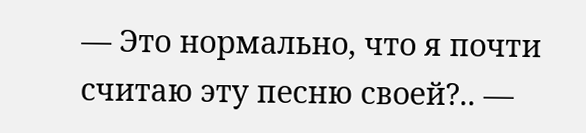— Это нормально, что я почти считаю эту песню своей?.. —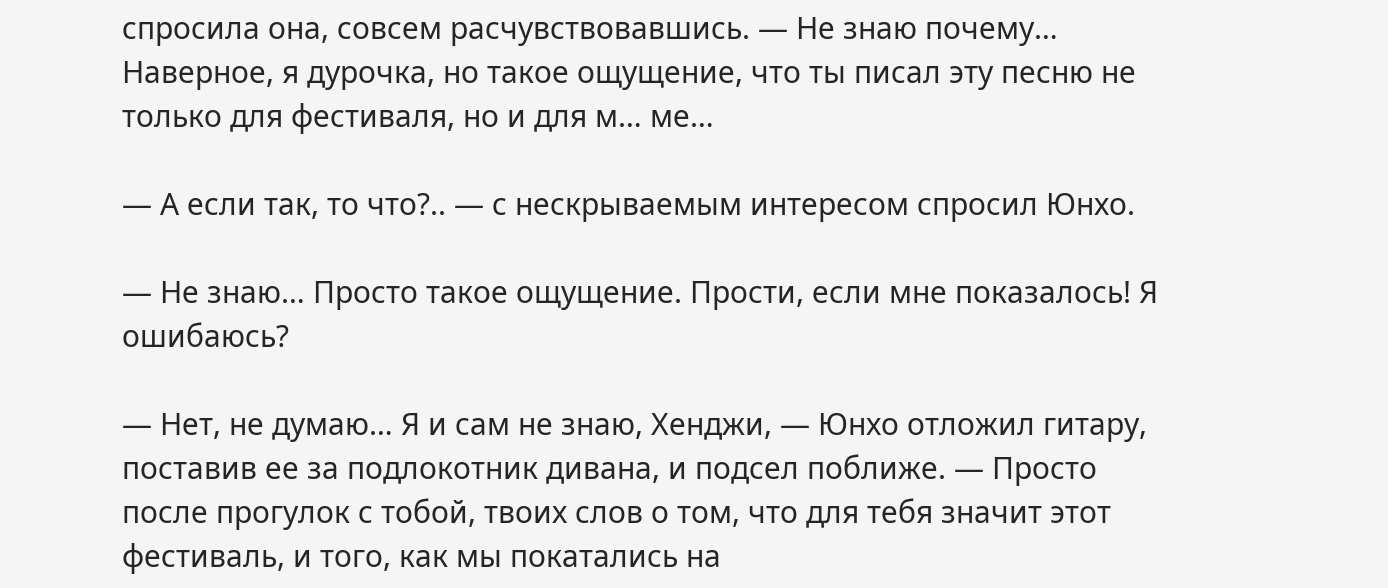спросила она, совсем расчувствовавшись. — Не знаю почему… Наверное, я дурочка, но такое ощущение, что ты писал эту песню не только для фестиваля, но и для м… ме…

— А если так, то что?.. — с нескрываемым интересом спросил Юнхо.

— Не знаю… Просто такое ощущение. Прости, если мне показалось! Я ошибаюсь?

— Нет, не думаю… Я и сам не знаю, Хенджи, — Юнхо отложил гитару, поставив ее за подлокотник дивана, и подсел поближе. — Просто после прогулок с тобой, твоих слов о том, что для тебя значит этот фестиваль, и того, как мы покатались на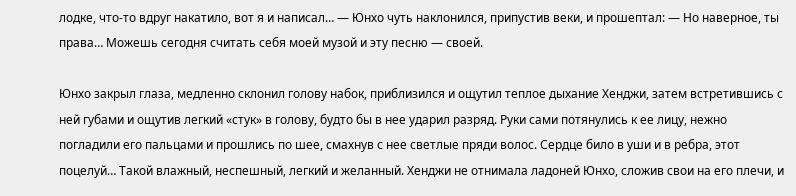лодке, что-то вдруг накатило, вот я и написал… — Юнхо чуть наклонился, припустив веки, и прошептал: — Но наверное, ты права… Можешь сегодня считать себя моей музой и эту песню — своей.

Юнхо закрыл глаза, медленно склонил голову набок, приблизился и ощутил теплое дыхание Хенджи, затем встретившись с ней губами и ощутив легкий «стук» в голову, будто бы в нее ударил разряд. Руки сами потянулись к ее лицу, нежно погладили его пальцами и прошлись по шее, смахнув с нее светлые пряди волос. Сердце било в уши и в ребра, этот поцелуй… Такой влажный, неспешный, легкий и желанный. Хенджи не отнимала ладоней Юнхо, сложив свои на его плечи, и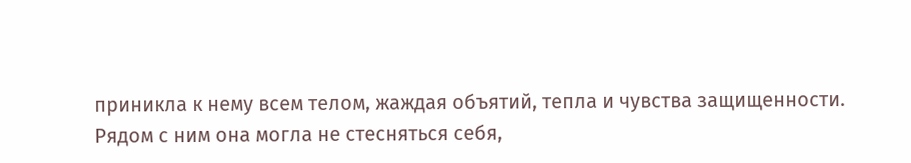приникла к нему всем телом, жаждая объятий, тепла и чувства защищенности. Рядом с ним она могла не стесняться себя,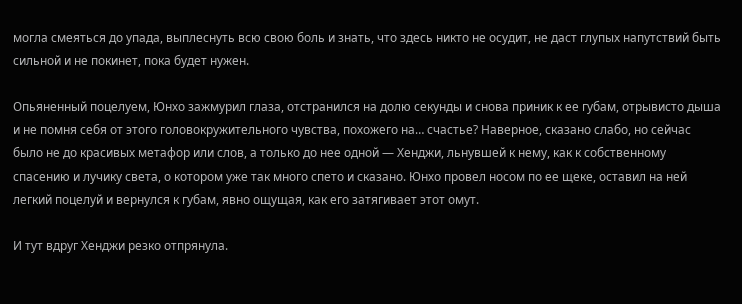могла смеяться до упада, выплеснуть всю свою боль и знать, что здесь никто не осудит, не даст глупых напутствий быть сильной и не покинет, пока будет нужен.

Опьяненный поцелуем, Юнхо зажмурил глаза, отстранился на долю секунды и снова приник к ее губам, отрывисто дыша и не помня себя от этого головокружительного чувства, похожего на… счастье? Наверное, сказано слабо, но сейчас было не до красивых метафор или слов, а только до нее одной — Хенджи, льнувшей к нему, как к собственному спасению и лучику света, о котором уже так много спето и сказано. Юнхо провел носом по ее щеке, оставил на ней легкий поцелуй и вернулся к губам, явно ощущая, как его затягивает этот омут.

И тут вдруг Хенджи резко отпрянула.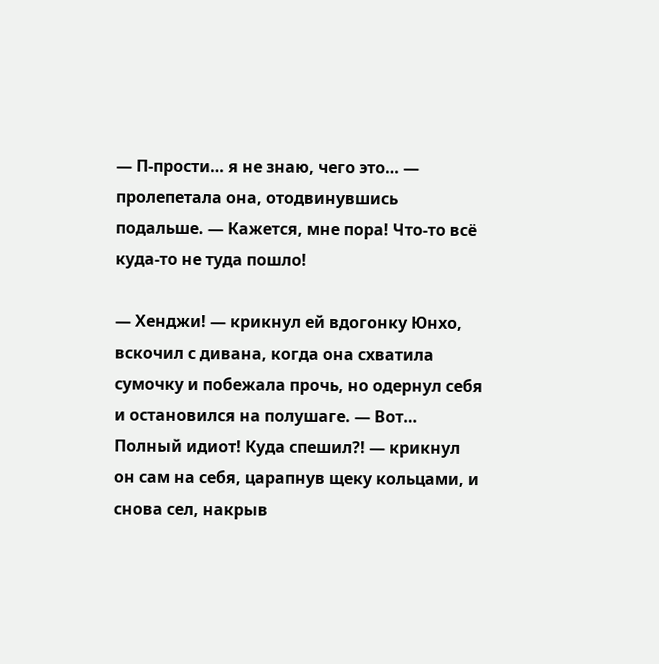— П-прости… я не знаю, чего это… — пролепетала она, отодвинувшись подальше. — Кажется, мне пора! Что-то всё куда-то не туда пошло!

— Хенджи! — крикнул ей вдогонку Юнхо, вскочил с дивана, когда она схватила сумочку и побежала прочь, но одернул себя и остановился на полушаге. — Вот… Полный идиот! Куда спешил?! — крикнул он сам на себя, царапнув щеку кольцами, и снова сел, накрыв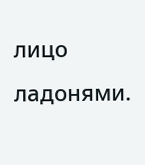лицо ладонями.